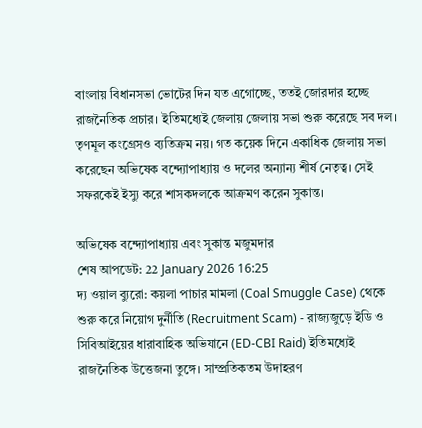বাংলায় বিধানসভা ভোটের দিন যত এগোচ্ছে, ততই জোরদার হচ্ছে রাজনৈতিক প্রচার। ইতিমধ্যেই জেলায় জেলায় সভা শুরু করেছে সব দল। তৃণমূল কংগ্রেসও ব্যতিক্রম নয়। গত কয়েক দিনে একাধিক জেলায় সভা করেছেন অভিষেক বন্দ্যোপাধ্যায় ও দলের অন্যান্য শীর্ষ নেতৃত্ব। সেই সফরকেই ইস্যু করে শাসকদলকে আক্রমণ করেন সুকান্ত।

অভিষেক বন্দ্যোপাধ্যায় এবং সুকান্ত মজুমদার
শেষ আপডেট: 22 January 2026 16:25
দ্য ওয়াল ব্যুরো: কয়লা পাচার মামলা (Coal Smuggle Case) থেকে শুরু করে নিয়োগ দুর্নীতি (Recruitment Scam) - রাজ্যজুড়ে ইডি ও সিবিআইয়ের ধারাবাহিক অভিযানে (ED-CBI Raid) ইতিমধ্যেই রাজনৈতিক উত্তেজনা তুঙ্গে। সাম্প্রতিকতম উদাহরণ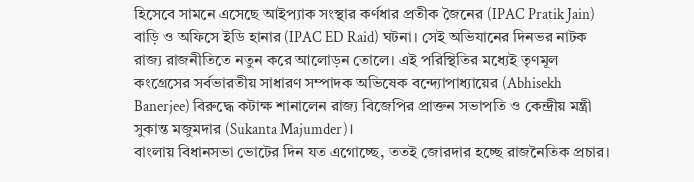হিসেবে সামনে এসেছে আইপ্যাক সংস্থার কর্ণধার প্রতীক জৈনের (IPAC Pratik Jain) বাড়ি ও অফিসে ইডি হানার (IPAC ED Raid) ঘটনা। সেই অভিযানের দিনভর নাটক রাজ্য রাজনীতিতে নতুন করে আলোড়ন তোলে। এই পরিস্থিতির মধ্যেই তৃণমূল কংগ্রেসের সর্বভারতীয় সাধারণ সম্পাদক অভিষেক বন্দ্যোপাধ্যায়ের (Abhisekh Banerjee) বিরুদ্ধে কটাক্ষ শানালেন রাজ্য বিজেপির প্রাক্তন সভাপতি ও কেন্দ্রীয় মন্ত্রী সুকান্ত মজুমদার (Sukanta Majumder)।
বাংলায় বিধানসভা ভোটের দিন যত এগোচ্ছে, ততই জোরদার হচ্ছে রাজনৈতিক প্রচার।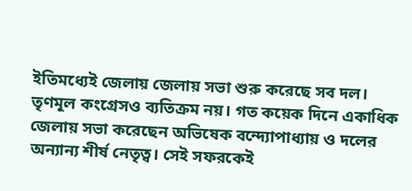ইতিমধ্যেই জেলায় জেলায় সভা শুরু করেছে সব দল। তৃণমূল কংগ্রেসও ব্যতিক্রম নয়। গত কয়েক দিনে একাধিক জেলায় সভা করেছেন অভিষেক বন্দ্যোপাধ্যায় ও দলের অন্যান্য শীর্ষ নেতৃত্ব। সেই সফরকেই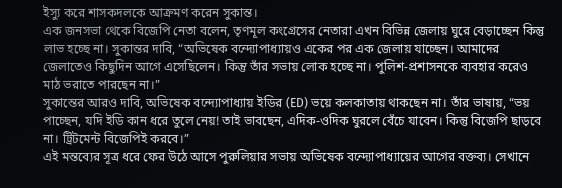ইস্যু করে শাসকদলকে আক্রমণ করেন সুকান্ত।
এক জনসভা থেকে বিজেপি নেতা বলেন, তৃণমূল কংগ্রেসের নেতারা এখন বিভিন্ন জেলায় ঘুরে বেড়াচ্ছেন কিন্তু লাভ হচ্ছে না। সুকান্তর দাবি, “অভিষেক বন্দ্যোপাধ্যায়ও একের পর এক জেলায় যাচ্ছেন। আমাদের জেলাতেও কিছুদিন আগে এসেছিলেন। কিন্তু তাঁর সভায় লোক হচ্ছে না। পুলিশ-প্রশাসনকে ব্যবহার করেও মাঠ ভরাতে পারছেন না।”
সুকান্তের আরও দাবি, অভিষেক বন্দ্যোপাধ্যায় ইডির (ED) ভয়ে কলকাতায় থাকছেন না। তাঁর ভাষায়, “ভয় পাচ্ছেন, যদি ইডি কান ধরে তুলে নেয়! তাই ভাবছেন, এদিক-ওদিক ঘুরলে বেঁচে যাবেন। কিন্তু বিজেপি ছাড়বে না। ট্রিটমেন্ট বিজেপিই করবে।”
এই মন্তব্যের সূত্র ধরে ফের উঠে আসে পুরুলিয়ার সভায় অভিষেক বন্দ্যোপাধ্যায়ের আগের বক্তব্য। সেখানে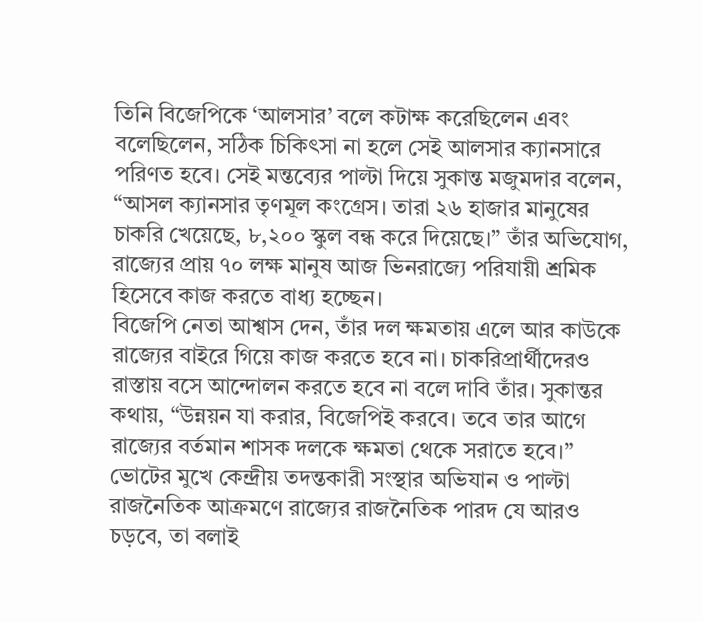তিনি বিজেপিকে ‘আলসার’ বলে কটাক্ষ করেছিলেন এবং বলেছিলেন, সঠিক চিকিৎসা না হলে সেই আলসার ক্যানসারে পরিণত হবে। সেই মন্তব্যের পাল্টা দিয়ে সুকান্ত মজুমদার বলেন, “আসল ক্যানসার তৃণমূল কংগ্রেস। তারা ২৬ হাজার মানুষের চাকরি খেয়েছে, ৮,২০০ স্কুল বন্ধ করে দিয়েছে।” তাঁর অভিযোগ, রাজ্যের প্রায় ৭০ লক্ষ মানুষ আজ ভিনরাজ্যে পরিযায়ী শ্রমিক হিসেবে কাজ করতে বাধ্য হচ্ছেন।
বিজেপি নেতা আশ্বাস দেন, তাঁর দল ক্ষমতায় এলে আর কাউকে রাজ্যের বাইরে গিয়ে কাজ করতে হবে না। চাকরিপ্রার্থীদেরও রাস্তায় বসে আন্দোলন করতে হবে না বলে দাবি তাঁর। সুকান্তর কথায়, “উন্নয়ন যা করার, বিজেপিই করবে। তবে তার আগে রাজ্যের বর্তমান শাসক দলকে ক্ষমতা থেকে সরাতে হবে।”
ভোটের মুখে কেন্দ্রীয় তদন্তকারী সংস্থার অভিযান ও পাল্টা রাজনৈতিক আক্রমণে রাজ্যের রাজনৈতিক পারদ যে আরও চড়বে, তা বলাই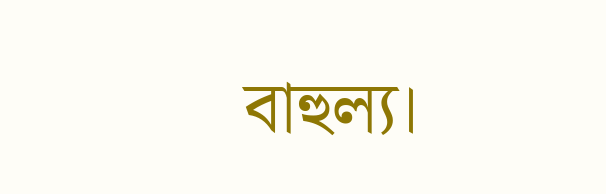বাহুল্য।